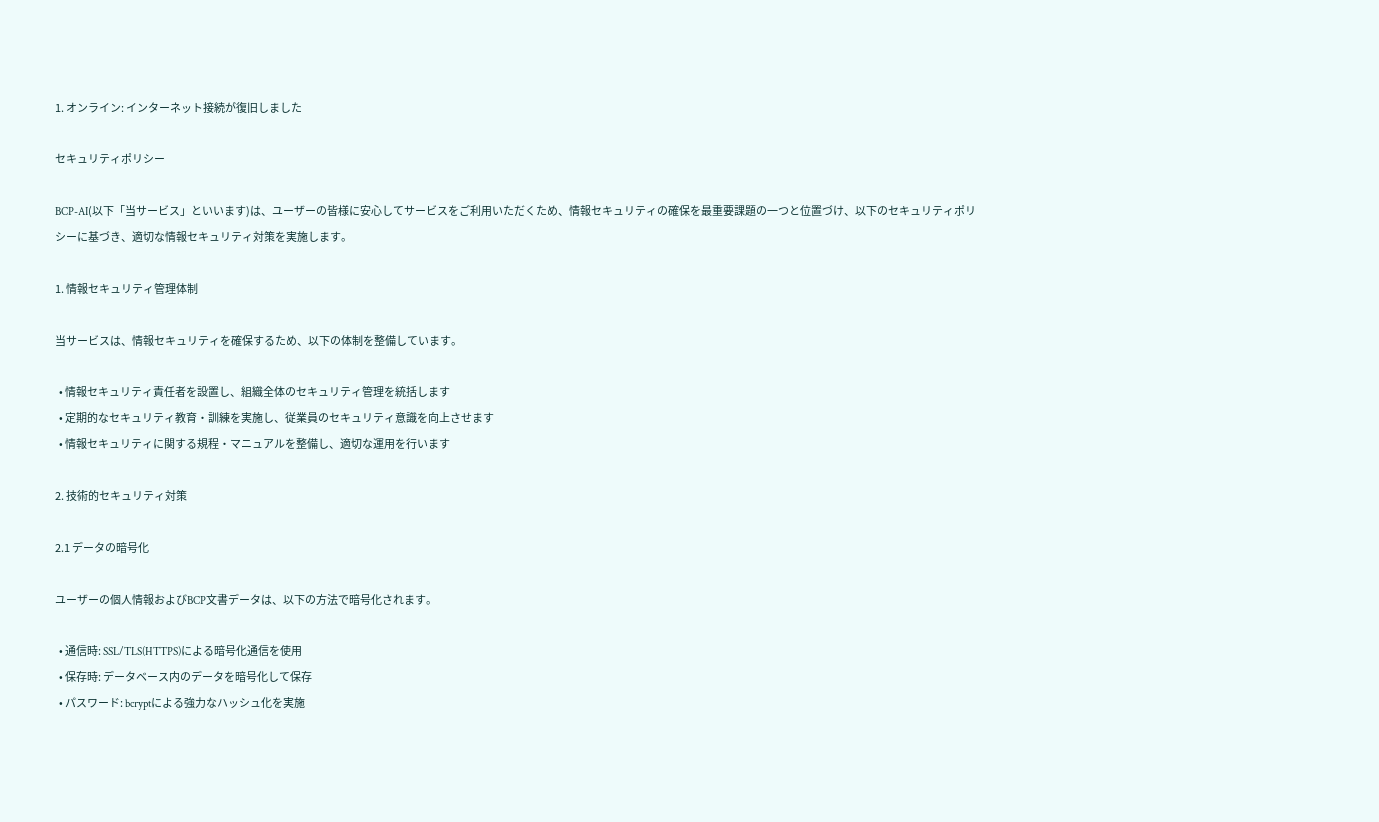1. オンライン: インターネット接続が復旧しました

セキュリティポリシー

BCP-AI(以下「当サービス」といいます)は、ユーザーの皆様に安心してサービスをご利用いただくため、情報セキュリティの確保を最重要課題の一つと位置づけ、以下のセキュリティポリシーに基づき、適切な情報セキュリティ対策を実施します。

1. 情報セキュリティ管理体制

当サービスは、情報セキュリティを確保するため、以下の体制を整備しています。

  • 情報セキュリティ責任者を設置し、組織全体のセキュリティ管理を統括します
  • 定期的なセキュリティ教育・訓練を実施し、従業員のセキュリティ意識を向上させます
  • 情報セキュリティに関する規程・マニュアルを整備し、適切な運用を行います

2. 技術的セキュリティ対策

2.1 データの暗号化

ユーザーの個人情報およびBCP文書データは、以下の方法で暗号化されます。

  • 通信時: SSL/TLS(HTTPS)による暗号化通信を使用
  • 保存時: データベース内のデータを暗号化して保存
  • パスワード: bcryptによる強力なハッシュ化を実施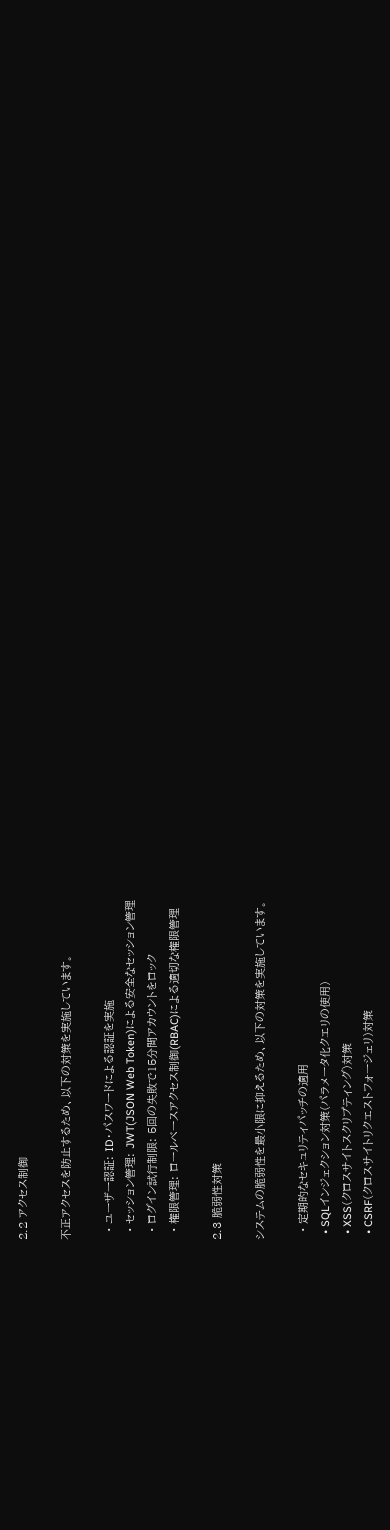2.2 アクセス制御

不正アクセスを防止するため、以下の対策を実施しています。

  • ユーザー認証: ID・パスワードによる認証を実施
  • セッション管理: JWT(JSON Web Token)による安全なセッション管理
  • ログイン試行制限: 5回の失敗で15分間アカウントをロック
  • 権限管理: ロールベースアクセス制御(RBAC)による適切な権限管理

2.3 脆弱性対策

システムの脆弱性を最小限に抑えるため、以下の対策を実施しています。

  • 定期的なセキュリティパッチの適用
  • SQLインジェクション対策(パラメータ化クエリの使用)
  • XSS(クロスサイトスクリプティング)対策
  • CSRF(クロスサイトリクエストフォージェリ)対策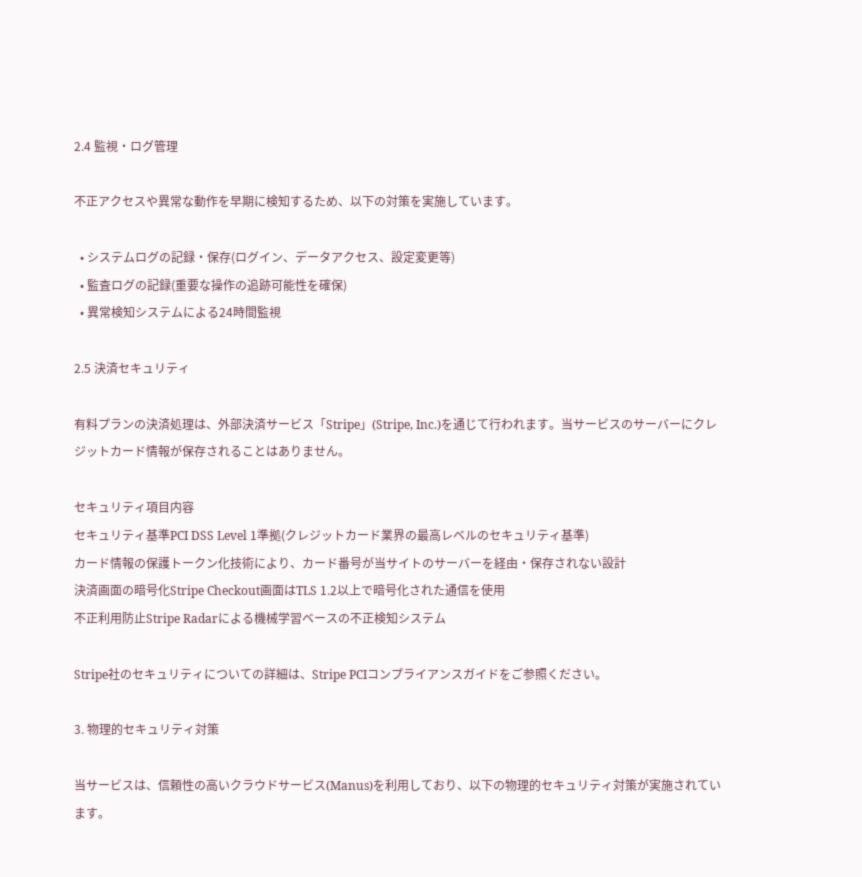2.4 監視・ログ管理

不正アクセスや異常な動作を早期に検知するため、以下の対策を実施しています。

  • システムログの記録・保存(ログイン、データアクセス、設定変更等)
  • 監査ログの記録(重要な操作の追跡可能性を確保)
  • 異常検知システムによる24時間監視

2.5 決済セキュリティ

有料プランの決済処理は、外部決済サービス「Stripe」(Stripe, Inc.)を通じて行われます。当サービスのサーバーにクレジットカード情報が保存されることはありません。

セキュリティ項目内容
セキュリティ基準PCI DSS Level 1準拠(クレジットカード業界の最高レベルのセキュリティ基準)
カード情報の保護トークン化技術により、カード番号が当サイトのサーバーを経由・保存されない設計
決済画面の暗号化Stripe Checkout画面はTLS 1.2以上で暗号化された通信を使用
不正利用防止Stripe Radarによる機械学習ベースの不正検知システム

Stripe社のセキュリティについての詳細は、Stripe PCIコンプライアンスガイドをご参照ください。

3. 物理的セキュリティ対策

当サービスは、信頼性の高いクラウドサービス(Manus)を利用しており、以下の物理的セキュリティ対策が実施されています。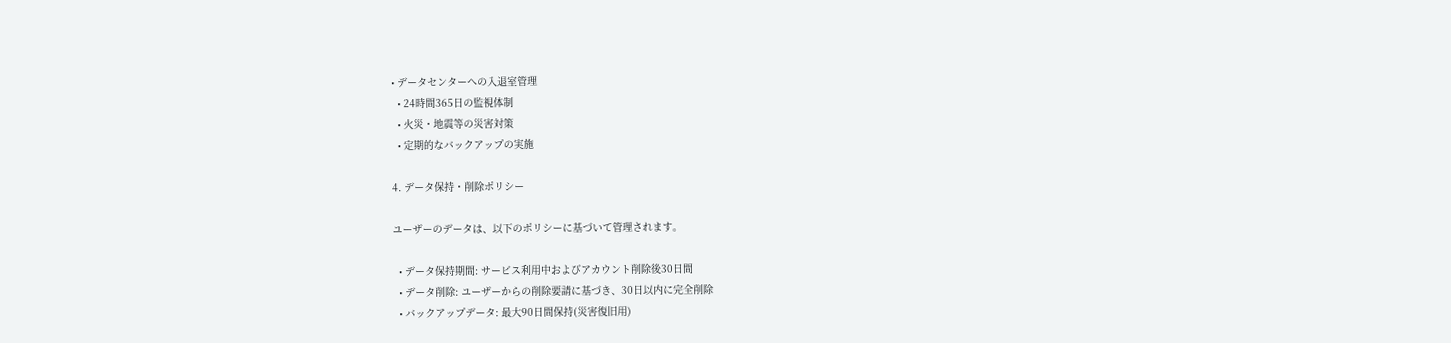• データセンターへの入退室管理
  • 24時間365日の監視体制
  • 火災・地震等の災害対策
  • 定期的なバックアップの実施

4. データ保持・削除ポリシー

ユーザーのデータは、以下のポリシーに基づいて管理されます。

  • データ保持期間: サービス利用中およびアカウント削除後30日間
  • データ削除: ユーザーからの削除要請に基づき、30日以内に完全削除
  • バックアップデータ: 最大90日間保持(災害復旧用)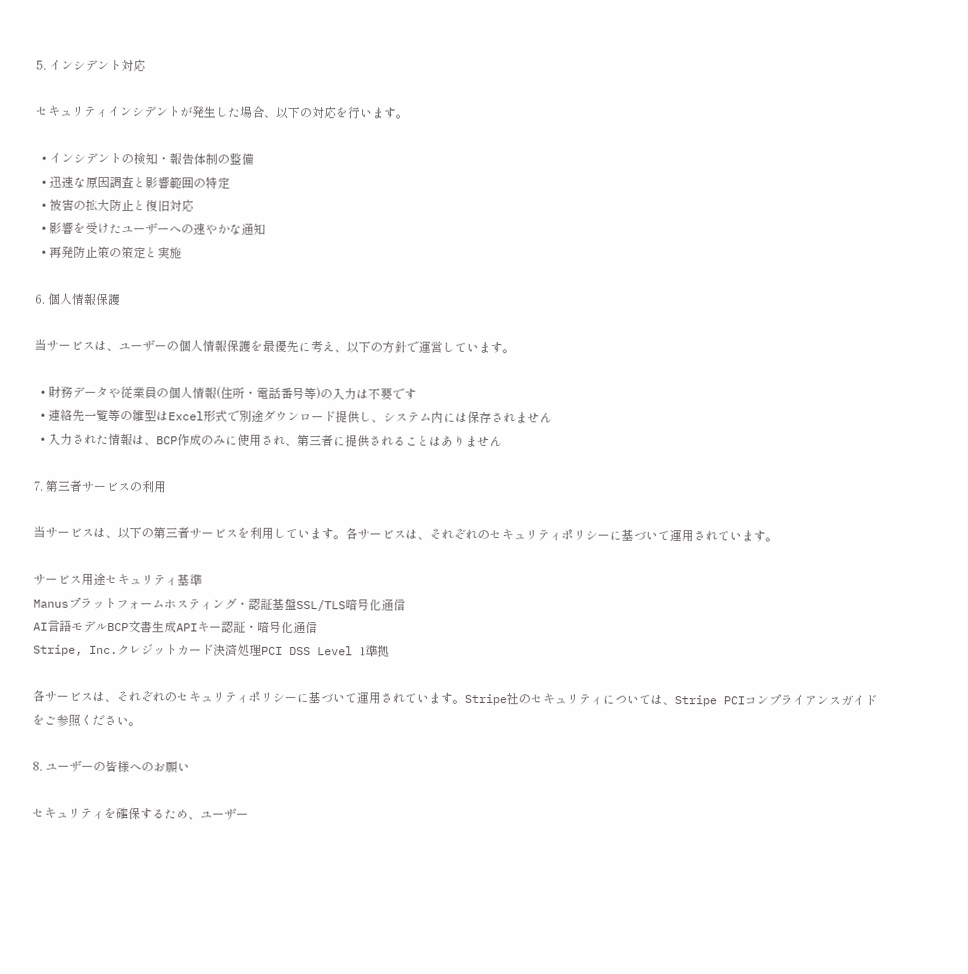5. インシデント対応

セキュリティインシデントが発生した場合、以下の対応を行います。

  • インシデントの検知・報告体制の整備
  • 迅速な原因調査と影響範囲の特定
  • 被害の拡大防止と復旧対応
  • 影響を受けたユーザーへの速やかな通知
  • 再発防止策の策定と実施

6. 個人情報保護

当サービスは、ユーザーの個人情報保護を最優先に考え、以下の方針で運営しています。

  • 財務データや従業員の個人情報(住所・電話番号等)の入力は不要です
  • 連絡先一覧等の雛型はExcel形式で別途ダウンロード提供し、システム内には保存されません
  • 入力された情報は、BCP作成のみに使用され、第三者に提供されることはありません

7. 第三者サービスの利用

当サービスは、以下の第三者サービスを利用しています。各サービスは、それぞれのセキュリティポリシーに基づいて運用されています。

サービス用途セキュリティ基準
Manusプラットフォームホスティング・認証基盤SSL/TLS暗号化通信
AI言語モデルBCP文書生成APIキー認証・暗号化通信
Stripe, Inc.クレジットカード決済処理PCI DSS Level 1準拠

各サービスは、それぞれのセキュリティポリシーに基づいて運用されています。Stripe社のセキュリティについては、Stripe PCIコンプライアンスガイドをご参照ください。

8. ユーザーの皆様へのお願い

セキュリティを確保するため、ユーザー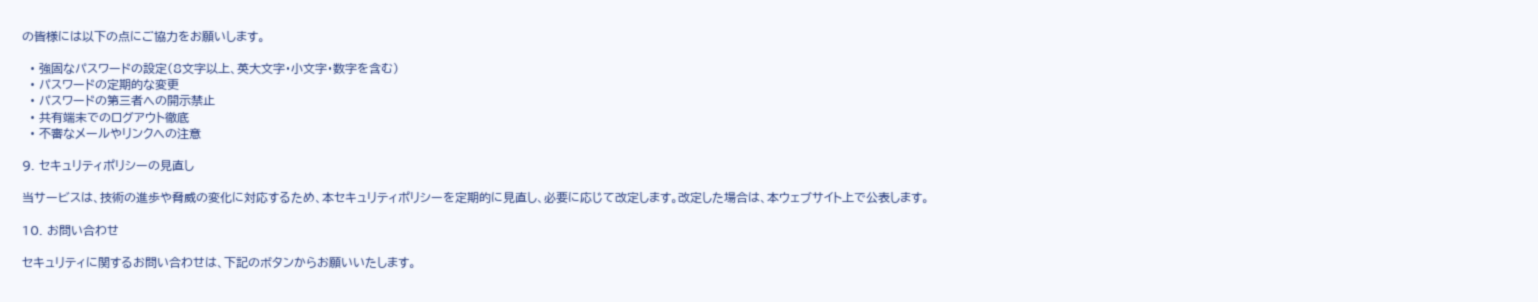の皆様には以下の点にご協力をお願いします。

  • 強固なパスワードの設定(8文字以上、英大文字・小文字・数字を含む)
  • パスワードの定期的な変更
  • パスワードの第三者への開示禁止
  • 共有端末でのログアウト徹底
  • 不審なメールやリンクへの注意

9. セキュリティポリシーの見直し

当サービスは、技術の進歩や脅威の変化に対応するため、本セキュリティポリシーを定期的に見直し、必要に応じて改定します。改定した場合は、本ウェブサイト上で公表します。

10. お問い合わせ

セキュリティに関するお問い合わせは、下記のボタンからお願いいたします。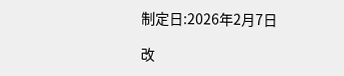制定日:2026年2月7日

改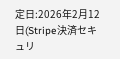定日:2026年2月12日(Stripe決済セキュリ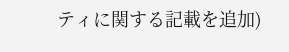ティに関する記載を追加)